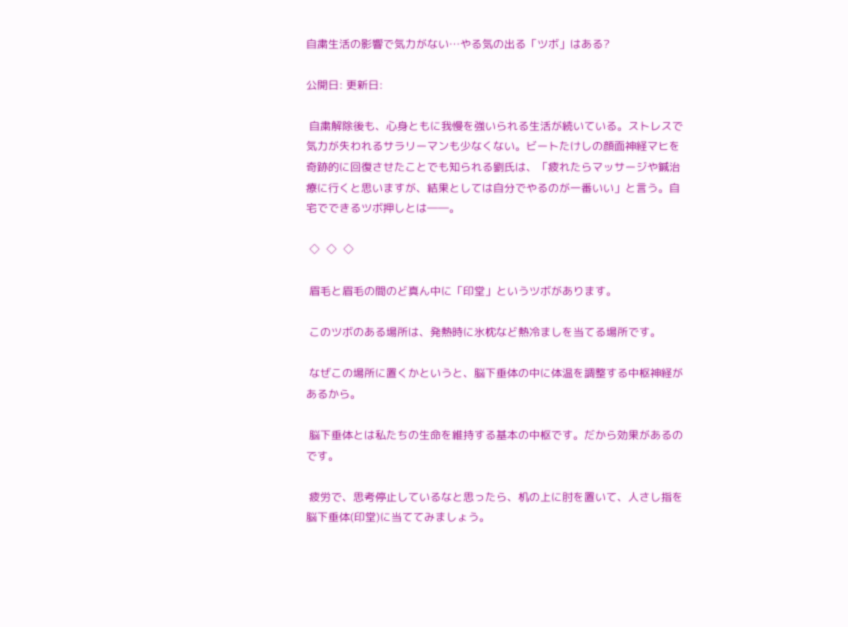自粛生活の影響で気力がない…やる気の出る「ツボ」はある?

公開日: 更新日:

 自粛解除後も、心身ともに我慢を強いられる生活が続いている。ストレスで気力が失われるサラリーマンも少なくない。ビートたけしの顔面神経マヒを奇跡的に回復させたことでも知られる劉氏は、「疲れたらマッサージや鍼治療に行くと思いますが、結果としては自分でやるのが一番いい」と言う。自宅でできるツボ押しとは――。

 ◇  ◇  ◇

 眉毛と眉毛の間のど真ん中に「印堂」というツボがあります。

 このツボのある場所は、発熱時に氷枕など熱冷ましを当てる場所です。

 なぜこの場所に置くかというと、脳下垂体の中に体温を調整する中枢神経があるから。

 脳下垂体とは私たちの生命を維持する基本の中枢です。だから効果があるのです。

 疲労で、思考停止しているなと思ったら、机の上に肘を置いて、人さし指を脳下垂体(印堂)に当ててみましょう。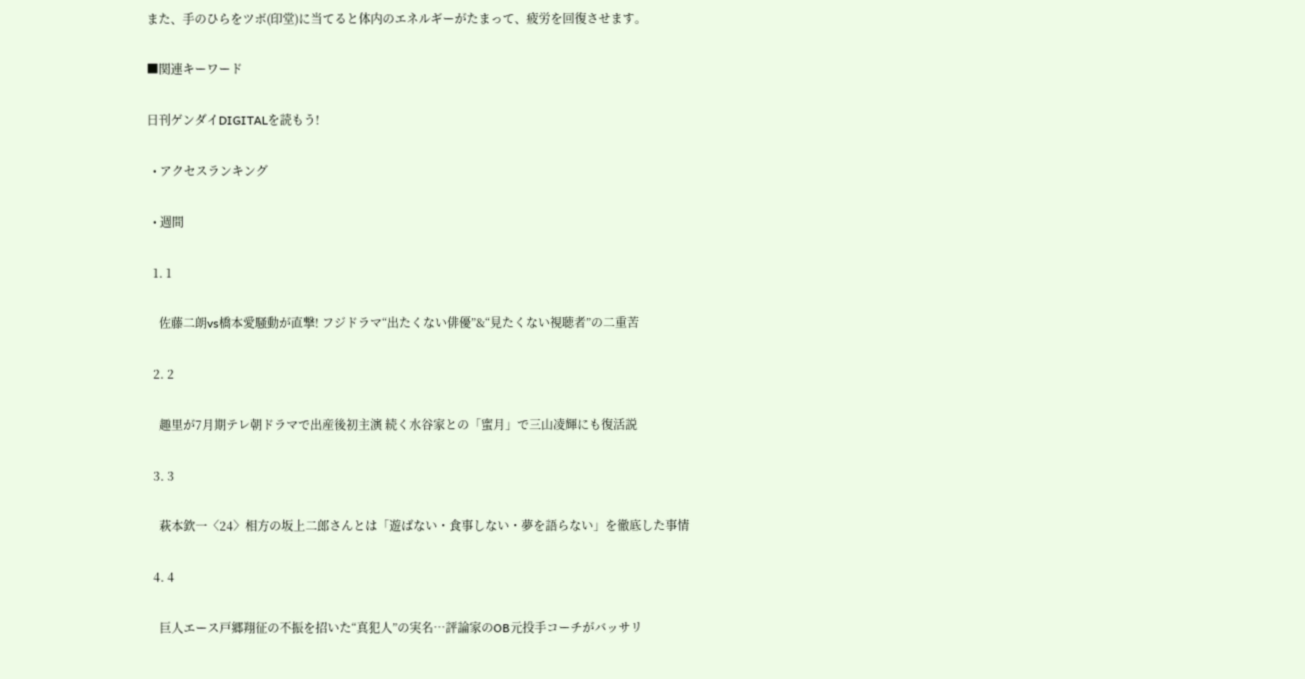また、手のひらをツボ(印堂)に当てると体内のエネルギーがたまって、疲労を回復させます。

■関連キーワード

日刊ゲンダイDIGITALを読もう!

  • アクセスランキング

  • 週間

  1. 1

    佐藤二朗vs橋本愛騒動が直撃! フジドラマ“出たくない俳優”&“見たくない視聴者”の二重苦

  2. 2

    趣里が7月期テレ朝ドラマで出産後初主演 続く水谷家との「蜜月」で三山凌輝にも復活説

  3. 3

    萩本欽一〈24〉相方の坂上二郎さんとは「遊ばない・食事しない・夢を語らない」を徹底した事情

  4. 4

    巨人エース戸郷翔征の不振を招いた“真犯人”の実名…評論家のOB元投手コーチがバッサリ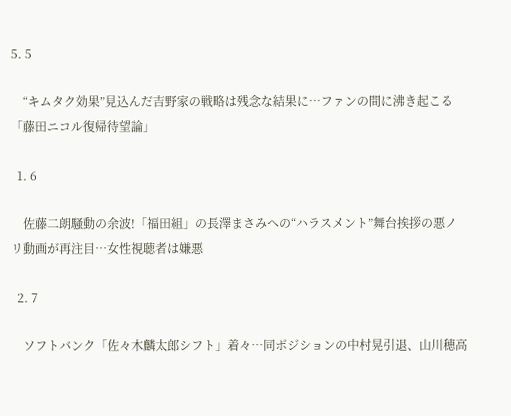5. 5

    “キムタク効果”見込んだ吉野家の戦略は残念な結果に…ファンの間に沸き起こる「藤田ニコル復帰待望論」

  1. 6

    佐藤二朗騒動の余波!「福田組」の長澤まさみへの“ハラスメント”舞台挨拶の悪ノリ動画が再注目…女性視聴者は嫌悪

  2. 7

    ソフトバンク「佐々木麟太郎シフト」着々…同ポジションの中村晃引退、山川穂高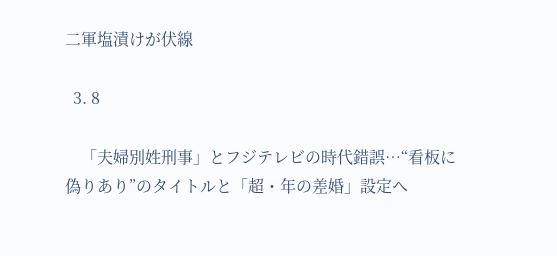二軍塩漬けが伏線

  3. 8

    「夫婦別姓刑事」とフジテレビの時代錯誤…“看板に偽りあり”のタイトルと「超・年の差婚」設定へ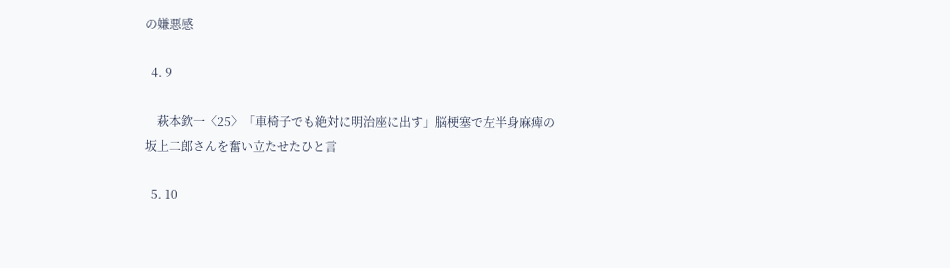の嫌悪感

  4. 9

    萩本欽一〈25〉「車椅子でも絶対に明治座に出す」脳梗塞で左半身麻痺の坂上二郎さんを奮い立たせたひと言

  5. 10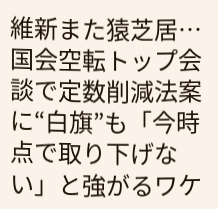維新また猿芝居…国会空転トップ会談で定数削減法案に“白旗”も「今時点で取り下げない」と強がるワケ